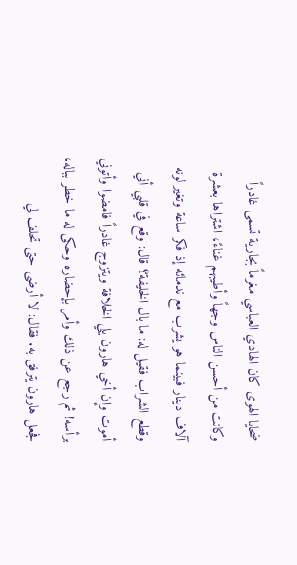ضحايا الهوى كان الهادي العباسي مغرماً بجارية تسمى غادراً وكانت من أحسن الناس وجهاً وأطيبهم غناءً، اشتراها بعشرة آلاف دينار فبينما هو يشرب مع ندمائه إذ فكر ساعة وتغير لونه وقطع الشراب فقيل له: ما بال الخليفة؟ قال: وقع في قلبي أني أموت وإن أخي هارون يلي الخلافة ويتزوج غادراً فامضوا وأتوني برأسه! ثم رجع عن ذلك وأمر بإحضاره وحكى له ما خطر بباله، فجعل هارون يترفق به. فقال: لا أرضى حتى تحلف لي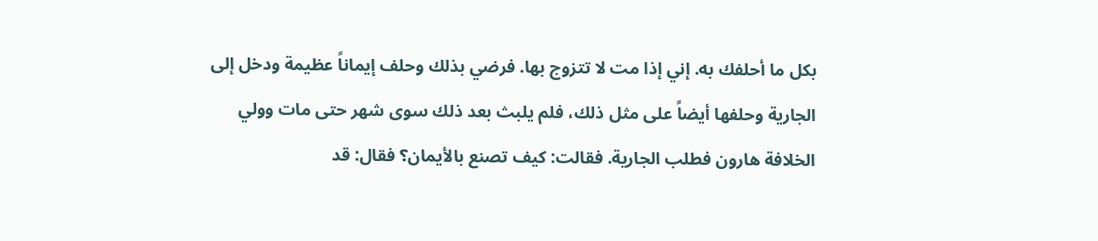بكل ما أحلفك به. إني إذا مت لا تتزوج بها. فرضي بذلك وحلف إيماناً عظيمة ودخل إلى الجارية وحلفها أيضاً على مثل ذلك، فلم يلبث بعد ذلك سوى شهر حتى مات وولي الخلافة هارون فطلب الجارية. فقالت: كيف تصنع بالأيمان؟ فقال: قد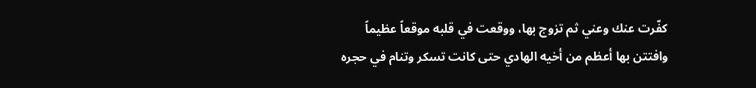كفّرت عنك وعني ثم تزوج بها، ووقعت في قلبه موقعاً عظيماً وافتتن بها أعظم من أخيه الهادي حتى كانت تسكر وتنام في حجره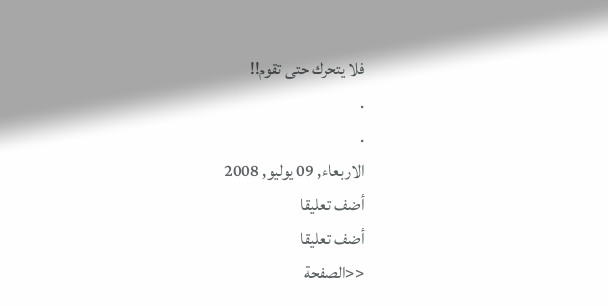فلا يتحرك حتى تقوم!!
.
.
الاربعاء, 09 يوليو, 2008
أضف تعليقا
أضف تعليقا
<<الصفحة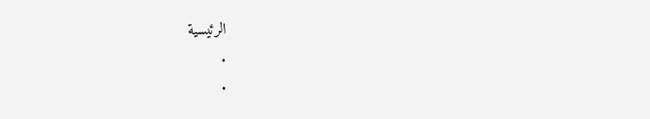الرئيسية
.
.